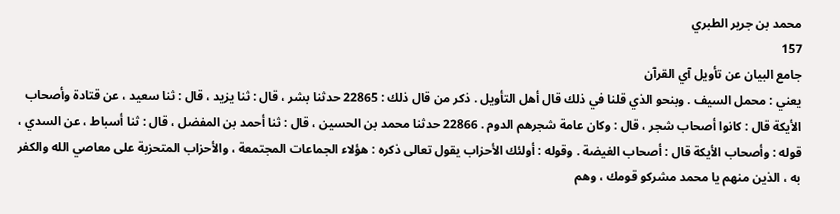محمد بن جرير الطبري
157
جامع البيان عن تأويل آي القرآن
يعني : محمل السيف . وبنحو الذي قلنا في ذلك قال أهل التأويل . ذكر من قال ذلك : 22865 حدثنا بشر ، قال : ثنا يزيد ، قال : ثنا سعيد ، عن قتادة وأصحاب الأيكة قال : كانوا أصحاب شجر ، قال : وكان عامة شجرهم الدوم . 22866 حدثنا محمد بن الحسين ، قال : ثنا أحمد بن المفضل ، قال : ثنا أسباط ، عن السدي ، قوله : وأصحاب الأيكة قال : أصحاب الغيضة . وقوله : أولئك الأحزاب يقول تعالى ذكره : هؤلاء الجماعات المجتمعة ، والأحزاب المتحزبة على معاصي الله والكفر به ، الذين منهم يا محمد مشركو قومك ، وهم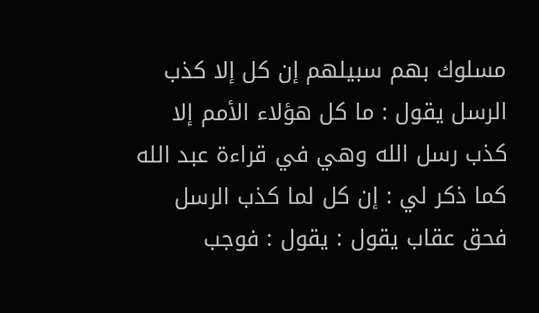مسلوك بهم سبيلهم إن كل إلا كذب الرسل يقول : ما كل هؤلاء الأمم إلا كذب رسل الله وهي في قراءة عبد الله كما ذكر لي : إن كل لما كذب الرسل فحق عقاب يقول : يقول : فوجب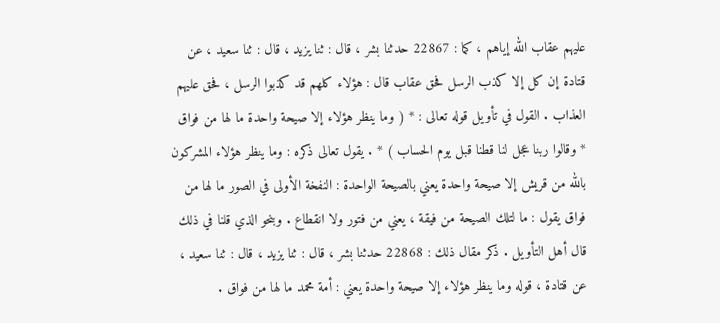عليهم عقاب الله إياهم ، كما : 22867 حدثنا بشر ، قال : ثنا يزيد ، قال : ثنا سعيد ، عن قتادة إن كل إلا كذب الرسل فحق عقاب قال : هؤلاء كلهم قد كذبوا الرسل ، فحق عليهم العذاب . القول في تأويل قوله تعالى : * ( وما ينظر هؤلاء إلا صيحة واحدة ما لها من فواق * وقالوا ربنا عجل لنا قطنا قبل يوم الحساب ) * . يقول تعالى ذكره : وما ينظر هؤلاء المشركون بالله من قريش إلا صيحة واحدة يعني بالصيحة الواحدة : النفخة الأولى في الصور ما لها من فواق يقول : ما لتلك الصيحة من فيقة ، يعني من فتور ولا انقطاع . وبنحو الذي قلنا في ذلك قال أهل التأويل . ذكر مقال ذلك : 22868 حدثنا بشر ، قال : ثنا يزيد ، قال : ثنا سعيد ، عن قتادة ، قوله وما ينظر هؤلاء إلا صيحة واحدة يعني : أمة محمد ما لها من فواق .